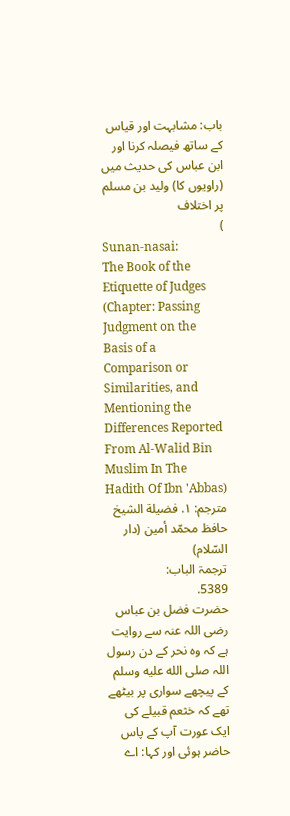باب: مشابہت اور قیاس کے ساتھ فیصلہ کرنا اور ابن عباس کی حدیث میں (راویوں کا) ولید بن مسلم پر اختلاف
)
Sunan-nasai:
The Book of the Etiquette of Judges
(Chapter: Passing Judgment on the Basis of a Comparison or Similarities, and Mentioning the Differences Reported From Al-Walid Bin Muslim In The Hadith Of Ibn 'Abbas)
مترجم: ١. فضيلة الشيخ حافظ محمّد أمين (دار السّلام)
ترجمۃ الباب:
5389.
حضرت فضل بن عباس رضی اللہ عنہ سے روایت ہے کہ وہ نحر کے دن رسول اللہ صلى الله عليه وسلم کے پیچھے سواری پر بیٹھے تھے کہ خثعم قبیلے کی ایک عورت آپ کے پاس حاضر ہوئی اور کہا: اے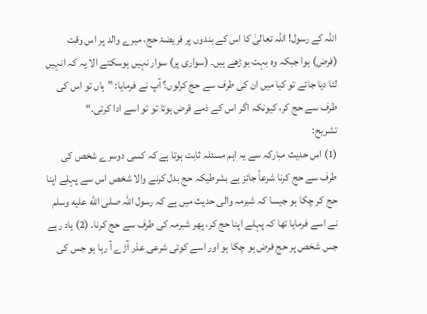اللہ کے رسول! اللہ تعالیٰ کا اس کے بندوں پر فریضۂ حج، میرے والد پر اس وقت (فرض) ہوا جبکہ وہ بہت بوڑھے ہیں۔ (سواری پر) سوار نہیں ہوسکتے الا یہ کہ انہیں لٹا دیا جائے تو کیا میں ان کی طرف سے حج کرلوں؟ آپ نے فرمایا: ”ہاں تو اس کی طرف سے حج کر، کیونکہ اگر اس کے ذمے قرض ہوتا تو تو اسے ادا کرتی۔“
تشریح:
(1) اس حدیث مبارکہ سے یہ اہم مسئلہ ثابت ہوتا ہے کہ کسی دوسرے شخص کی طرف سے حج کرنا شرعاً جائز ہے بشرطیکہ حج بدل کرنے والا شخص اس سے پہلے اپنا حج کر چکا ہو جیسا کہ شبرمہ والی حدیث میں ہے کہ رسول اللہ صلى الله عليه وسلم نے اسے فرمایا تھا کہ پہلے اپنا حج کر، پھر شبرمہ کی طرف سے حج کرنا۔ (2) یاد رہے جس شخص پر حج فرض ہو چکا ہو اور اسے کوئی شرعی عذر آڑے آ رہا ہو جس کی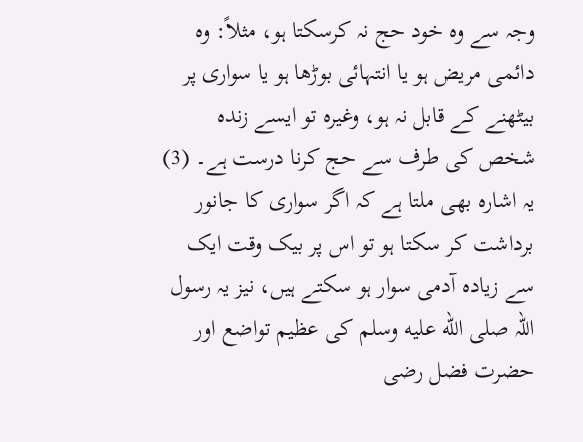وجہ سے وہ خود حج نہ کرسکتا ہو، مثلاً: وہ دائمی مریض ہو یا انتہائی بوڑھا ہو یا سواری پر بیٹھنے کے قابل نہ ہو، وغیرہ تو ایسے زندہ شخص کی طرف سے حج کرنا درست ہے۔ (3) یہ اشارہ بھی ملتا ہے کہ اگر سواری کا جانور برداشت کر سکتا ہو تو اس پر بیک وقت ایک سے زیادہ آدمی سوار ہو سکتے ہیں، نیز یہ رسول اللہ صلى الله عليه وسلم کی عظیم تواضع اور حضرت فضل رضی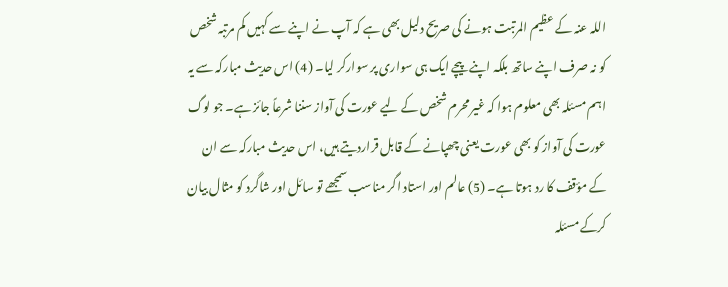اللہ عنہ کے عظیم المرتبت ہونے کی صریح دلیل بھی ہے کہ آپ نے اپنے سے کہیں کم مرتبہ شخص کو نہ صرف اپنے ساتھ بلکہ اپنے پیچے ایک ہی سواری پر سوارکر لیا۔ (4) اس حدیث مبارکہ سے یہ اہم مسئلہ بھی معلوم ہوا کہ غیر محرم شخص کے لیے عورت کی آواز سننا شرعاً جائز ہے۔ جو لوگ عورت کی آواز کو بھی عورت یعنی چھپانے کے قابل قراردیتے ہیں، اس حدیث مبارکہ سے ان کے مؤقف کا رد ہوتا ہے۔ (5) عالم اور استاد اگر مناسب سمجھے تو سائل اور شاگرد کو مثال بیان کرکے مسئلہ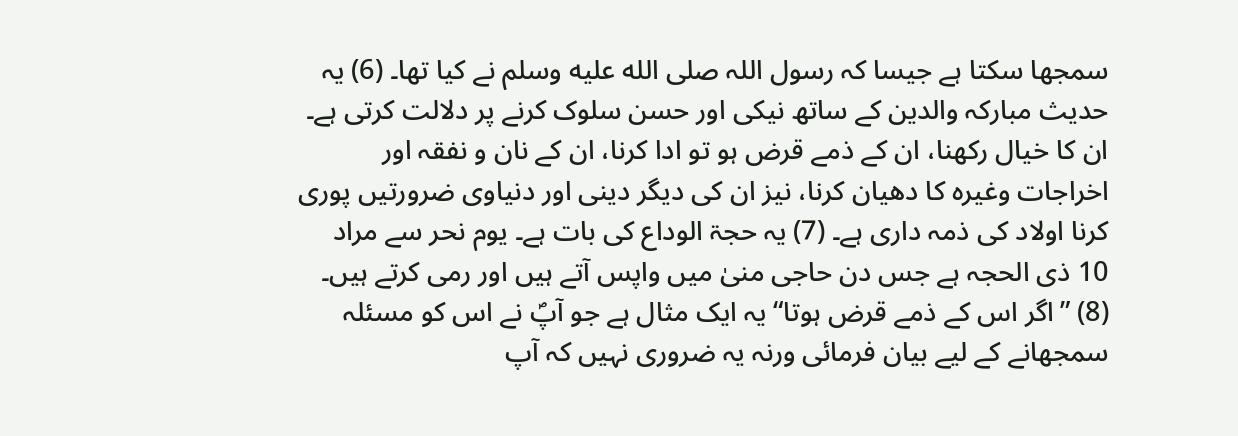سمجھا سکتا ہے جیسا کہ رسول اللہ صلى الله عليه وسلم نے کیا تھا۔ (6) یہ حدیث مبارکہ والدین کے ساتھ نیکی اور حسن سلوک کرنے پر دلالت کرتی ہے۔ ان کا خیال رکھنا، ان کے ذمے قرض ہو تو ادا کرنا، ان کے نان و نفقہ اور اخراجات وغیرہ کا دھیان کرنا، نیز ان کی دیگر دینی اور دنیاوی ضرورتیں پوری کرنا اولاد کی ذمہ داری ہے۔ (7) یہ حجۃ الوداع کی بات ہے۔ یوم نحر سے مراد 10 ذی الحجہ ہے جس دن حاجی منیٰ میں واپس آتے ہیں اور رمی کرتے ہیں۔ (8) ”اگر اس کے ذمے قرض ہوتا“ یہ ایک مثال ہے جو آپؐ نے اس کو مسئلہ سمجھانے کے لیے بیان فرمائی ورنہ یہ ضروری نہیں کہ آپ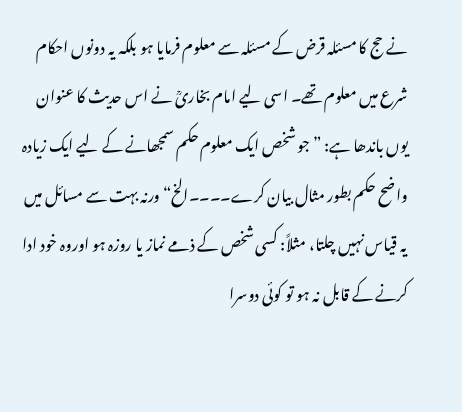نے حج کا مسئلہ قرض کے مسئلہ سے معلوم فرمایا ہو بلکہ یہ دونوں احکام شرع میں معلوم تھے۔ اسی لیے امام بخاریؒ نے اس حدیث کا عنوان یوں باندھا ہے: ”جو شخص ایک معلوم حکم سمجھانے کے لیے ایک زیادہ واضح حکم بطور مثال بیان کرے۔۔۔۔الخ“ ورنہ بہت سے مسائل میں یہ قیاس نہیں چلتا، مثلاً: کسی شخص کے ذمے نماز یا روزہ ہو اوروہ خود ادا کرنے کے قابل نہ ہو تو کوئی دوسرا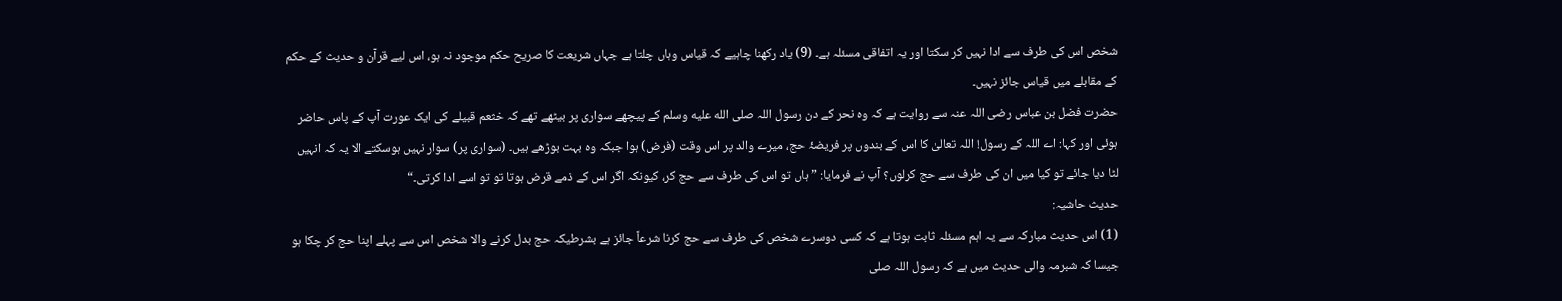شخص اس کی طرف سے ادا نہیں کر سکتا اور یہ اتفاقی مسئلہ ہے۔ (9) یاد رکھنا چاہیے کہ قیاس وہاں چلتا ہے جہاں شریعت کا صریح حکم موجود نہ ہو، اس لیے قرآن و حدیث کے حکم کے مقابلے میں قیاس جائز نہیں۔
حضرت فضل بن عباس رضی اللہ عنہ سے روایت ہے کہ وہ نحر کے دن رسول اللہ صلى الله عليه وسلم کے پیچھے سواری پر بیٹھے تھے کہ خثعم قبیلے کی ایک عورت آپ کے پاس حاضر ہوئی اور کہا: اے اللہ کے رسول! اللہ تعالیٰ کا اس کے بندوں پر فریضۂ حج، میرے والد پر اس وقت (فرض) ہوا جبکہ وہ بہت بوڑھے ہیں۔ (سواری پر) سوار نہیں ہوسکتے الا یہ کہ انہیں لٹا دیا جائے تو کیا میں ان کی طرف سے حج کرلوں؟ آپ نے فرمایا: ”ہاں تو اس کی طرف سے حج کر، کیونکہ اگر اس کے ذمے قرض ہوتا تو تو اسے ادا کرتی۔“
حدیث حاشیہ:
(1) اس حدیث مبارکہ سے یہ اہم مسئلہ ثابت ہوتا ہے کہ کسی دوسرے شخص کی طرف سے حج کرنا شرعاً جائز ہے بشرطیکہ حج بدل کرنے والا شخص اس سے پہلے اپنا حج کر چکا ہو جیسا کہ شبرمہ والی حدیث میں ہے کہ رسول اللہ صلى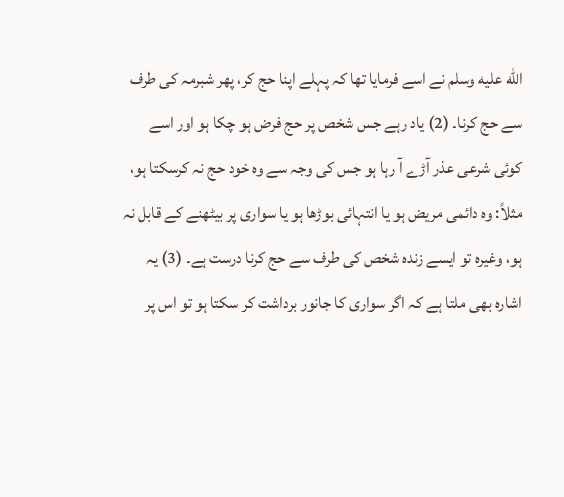الله عليه وسلم نے اسے فرمایا تھا کہ پہلے اپنا حج کر، پھر شبرمہ کی طرف سے حج کرنا۔ (2) یاد رہے جس شخص پر حج فرض ہو چکا ہو اور اسے کوئی شرعی عذر آڑے آ رہا ہو جس کی وجہ سے وہ خود حج نہ کرسکتا ہو، مثلاً: وہ دائمی مریض ہو یا انتہائی بوڑھا ہو یا سواری پر بیٹھنے کے قابل نہ ہو، وغیرہ تو ایسے زندہ شخص کی طرف سے حج کرنا درست ہے۔ (3) یہ اشارہ بھی ملتا ہے کہ اگر سواری کا جانور برداشت کر سکتا ہو تو اس پر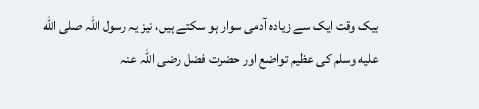بیک وقت ایک سے زیادہ آدمی سوار ہو سکتے ہیں، نیز یہ رسول اللہ صلى الله عليه وسلم کی عظیم تواضع اور حضرت فضل رضی اللہ عنہ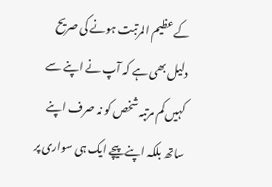کے عظیم المرتبت ہونے کی صریح دلیل بھی ہے کہ آپ نے اپنے سے کہیں کم مرتبہ شخص کو نہ صرف اپنے ساتھ بلکہ اپنے پیچے ایک ہی سواری پر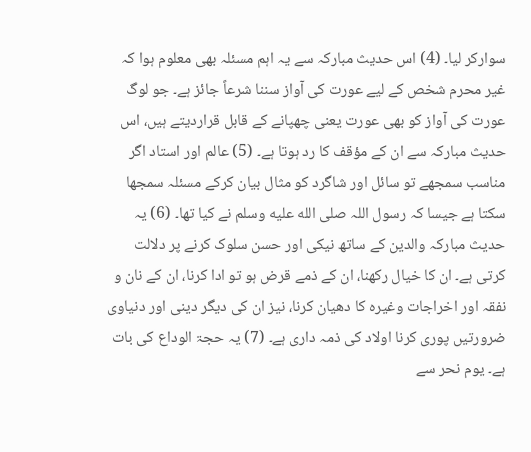سوارکر لیا۔ (4) اس حدیث مبارکہ سے یہ اہم مسئلہ بھی معلوم ہوا کہ غیر محرم شخص کے لیے عورت کی آواز سننا شرعاً جائز ہے۔ جو لوگ عورت کی آواز کو بھی عورت یعنی چھپانے کے قابل قراردیتے ہیں، اس حدیث مبارکہ سے ان کے مؤقف کا رد ہوتا ہے۔ (5) عالم اور استاد اگر مناسب سمجھے تو سائل اور شاگرد کو مثال بیان کرکے مسئلہ سمجھا سکتا ہے جیسا کہ رسول اللہ صلى الله عليه وسلم نے کیا تھا۔ (6) یہ حدیث مبارکہ والدین کے ساتھ نیکی اور حسن سلوک کرنے پر دلالت کرتی ہے۔ ان کا خیال رکھنا، ان کے ذمے قرض ہو تو ادا کرنا، ان کے نان و نفقہ اور اخراجات وغیرہ کا دھیان کرنا، نیز ان کی دیگر دینی اور دنیاوی ضرورتیں پوری کرنا اولاد کی ذمہ داری ہے۔ (7) یہ حجۃ الوداع کی بات ہے۔ یوم نحر سے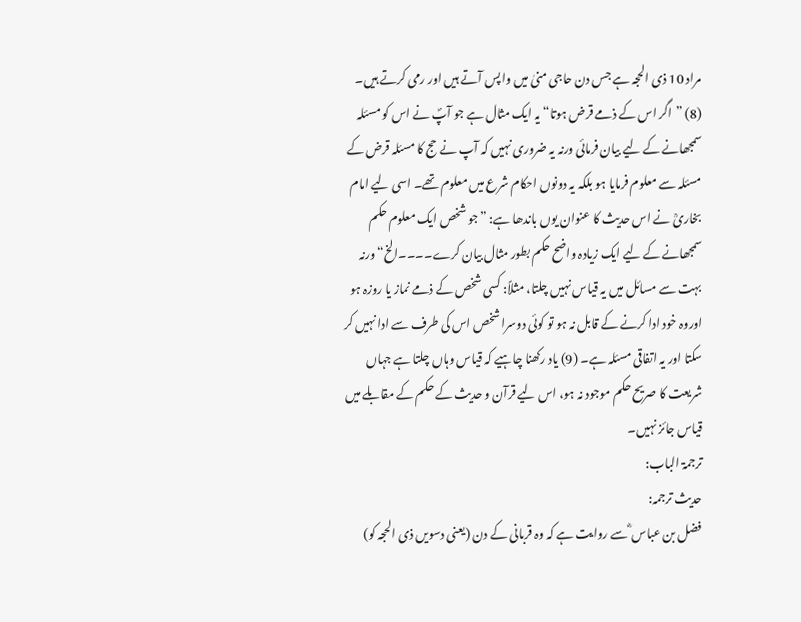مراد 10 ذی الحجہ ہے جس دن حاجی منیٰ میں واپس آتے ہیں اور رمی کرتے ہیں۔ (8) ”اگر اس کے ذمے قرض ہوتا“ یہ ایک مثال ہے جو آپؐ نے اس کو مسئلہ سمجھانے کے لیے بیان فرمائی ورنہ یہ ضروری نہیں کہ آپ نے حج کا مسئلہ قرض کے مسئلہ سے معلوم فرمایا ہو بلکہ یہ دونوں احکام شرع میں معلوم تھے۔ اسی لیے امام بخاریؒ نے اس حدیث کا عنوان یوں باندھا ہے: ”جو شخص ایک معلوم حکم سمجھانے کے لیے ایک زیادہ واضح حکم بطور مثال بیان کرے۔۔۔۔الخ“ ورنہ بہت سے مسائل میں یہ قیاس نہیں چلتا، مثلاً: کسی شخص کے ذمے نماز یا روزہ ہو اوروہ خود ادا کرنے کے قابل نہ ہو تو کوئی دوسرا شخص اس کی طرف سے ادا نہیں کر سکتا اور یہ اتفاقی مسئلہ ہے۔ (9) یاد رکھنا چاہیے کہ قیاس وہاں چلتا ہے جہاں شریعت کا صریح حکم موجود نہ ہو، اس لیے قرآن و حدیث کے حکم کے مقابلے میں قیاس جائز نہیں۔
ترجمۃ الباب:
حدیث ترجمہ:
فضل بن عباس ؓ سے روایت ہے کہ وہ قربانی کے دن (یعنی دسویں ذی الحجہ کو)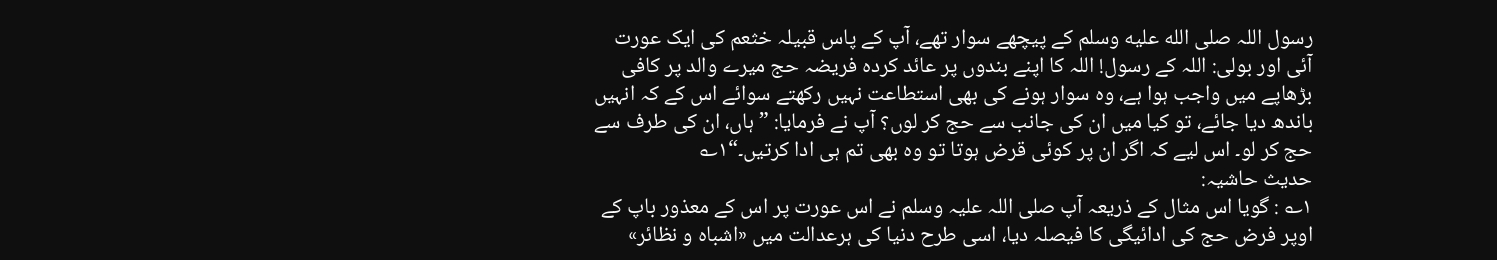رسول اللہ صلى الله عليه وسلم کے پیچھے سوار تھے، آپ کے پاس قبیلہ خثعم کی ایک عورت آئی اور بولی: اللہ کے رسول! اللہ کا اپنے بندوں پر عائد کردہ فریضہ حج میرے والد پر کافی بڑھاپے میں واجب ہوا ہے، وہ سوار ہونے کی بھی استطاعت نہیں رکھتے سوائے اس کے کہ انہیں باندھ دیا جائے، تو کیا میں ان کی جانب سے حج کر لوں؟ آپ نے فرمایا: ”ہاں، ان کی طرف سے حج کر لو۔ اس لیے کہ اگر ان پر کوئی قرض ہوتا تو وہ بھی تم ہی ادا کرتیں۔“۱؎
حدیث حاشیہ:
۱؎ : گویا اس مثال کے ذریعہ آپ صلی اللہ علیہ وسلم نے اس عورت پر اس کے معذور باپ کے اوپر فرض حج کی ادائیگی کا فیصلہ دیا، اسی طرح دنیا کی ہرعدالت میں «اشباہ و نظائر»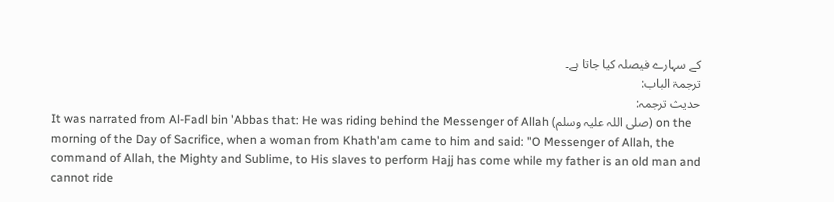کے سہارے فیصلہ کیا جاتا ہے۔
ترجمۃ الباب:
حدیث ترجمہ:
It was narrated from Al-Fadl bin 'Abbas that: He was riding behind the Messenger of Allah (صلی اللہ علیہ وسلم) on the morning of the Day of Sacrifice, when a woman from Khath'am came to him and said: "O Messenger of Allah, the command of Allah, the Mighty and Sublime, to His slaves to perform Hajj has come while my father is an old man and cannot ride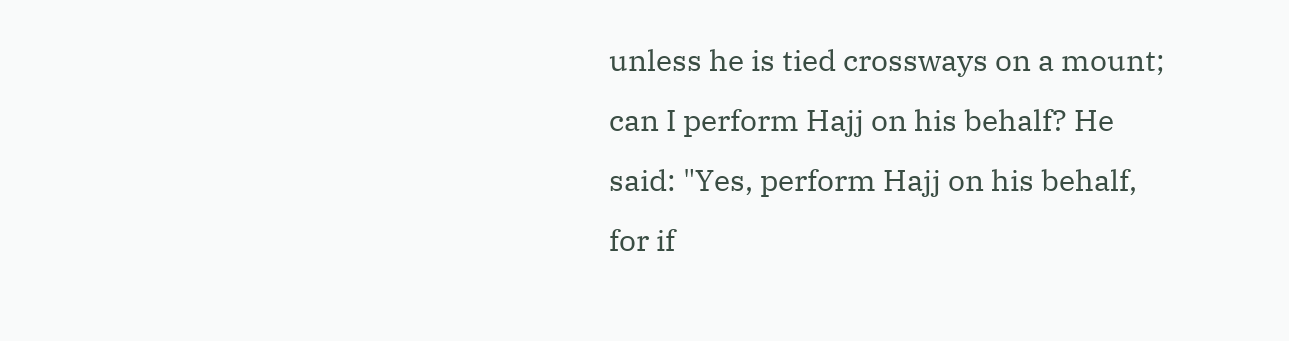unless he is tied crossways on a mount; can I perform Hajj on his behalf? He said: "Yes, perform Hajj on his behalf, for if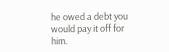he owed a debt you would pay it off for him.